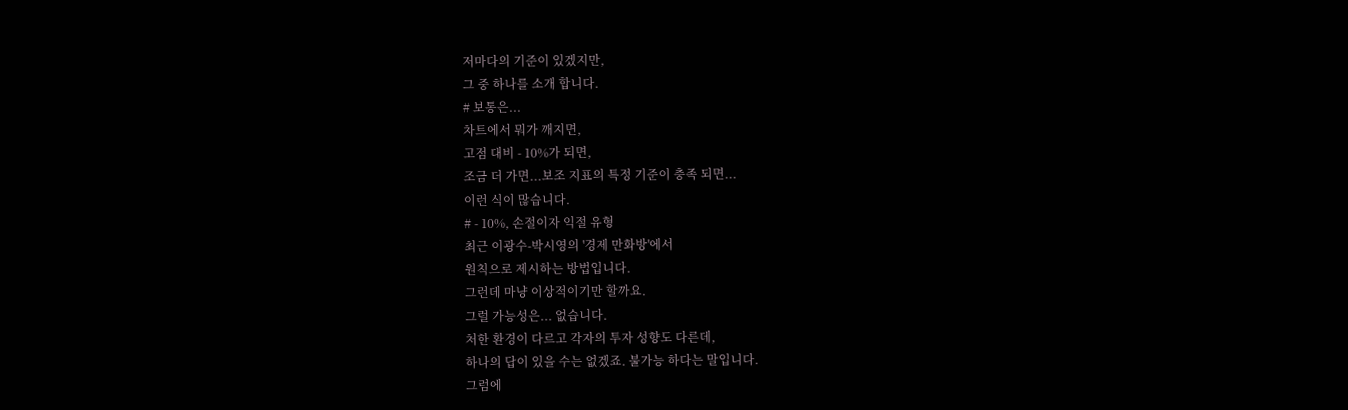저마다의 기준이 있겠지만,
그 중 하나를 소개 합니다.
# 보통은...
차트에서 뭐가 깨지면,
고점 대비 - 10%가 되면,
조금 더 가면...보조 지표의 특정 기준이 충족 되면...
이런 식이 많습니다.
# - 10%, 손절이자 익절 유형
최근 이광수-박시영의 '경제 만화방'에서
원칙으로 제시하는 방법입니다.
그런데 마냥 이상적이기만 할까요.
그럴 가능성은... 없습니다.
처한 환경이 다르고 각자의 투자 성향도 다른데,
하나의 답이 있을 수는 없겠죠. 불가능 하다는 말입니다.
그럼에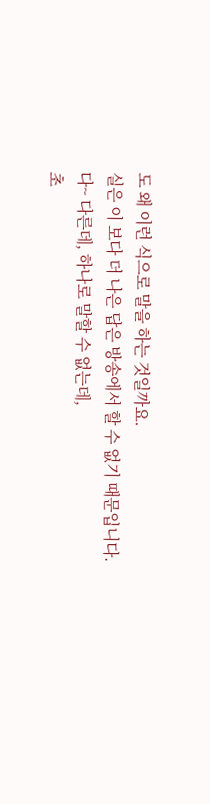도 왜 이런 식으로 말을 하는 것일까요.
실은 이 보다 더 나은 답은 방송에서 할 수 없기 때문입니다.
다~ 다른데, 하나로 말할 수 없는데,
초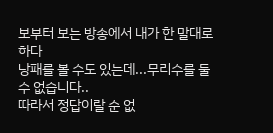보부터 보는 방송에서 내가 한 말대로 하다
낭패를 볼 수도 있는데...무리수를 둘 수 없습니다..
따라서 정답이랄 순 없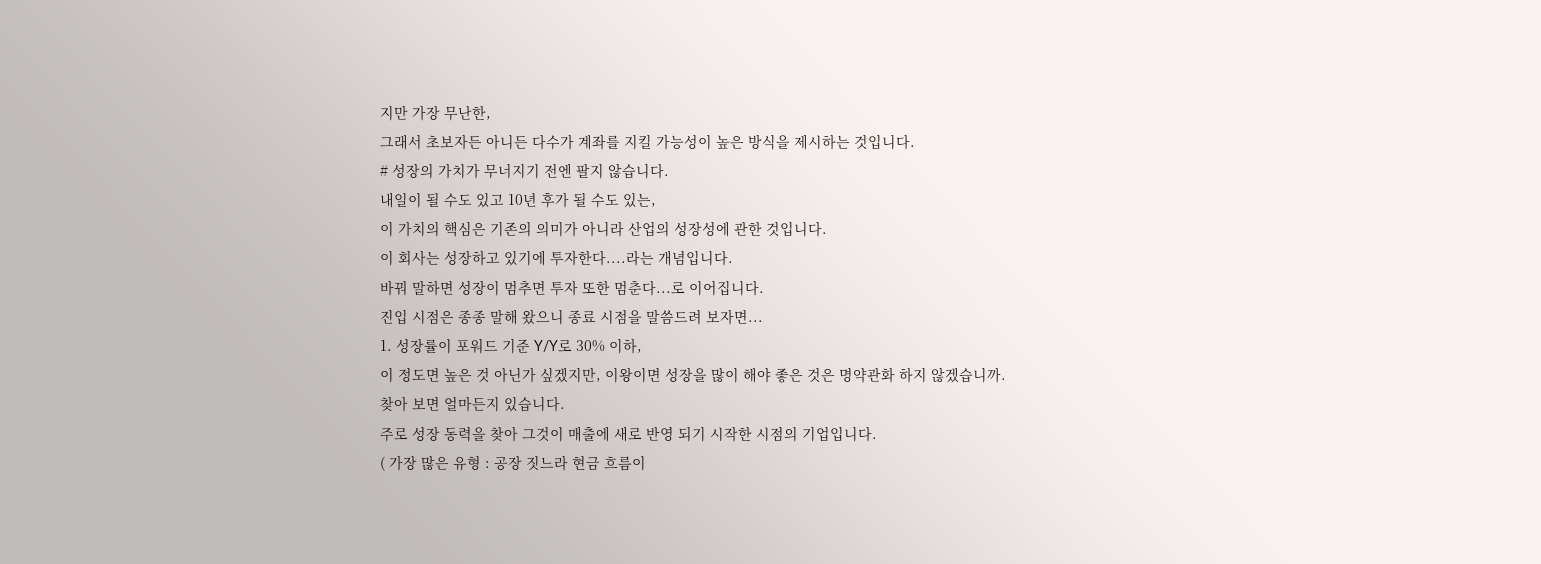지만 가장 무난한,
그래서 초보자든 아니든 다수가 계좌를 지킬 가능성이 높은 방식을 제시하는 것입니다.
# 성장의 가치가 무너지기 전엔 팔지 않습니다.
내일이 될 수도 있고 10년 후가 될 수도 있는,
이 가치의 핵심은 기존의 의미가 아니라 산업의 성장성에 관한 것입니다.
이 회사는 성장하고 있기에 투자한다....라는 개념입니다.
바꿔 말하면 성장이 멈추면 투자 또한 멈춘다...로 이어집니다.
진입 시점은 종종 말해 왔으니 종료 시점을 말씀드려 보자면...
1. 성장률이 포워드 기준 Y/Y로 30% 이하,
이 정도면 높은 것 아닌가 싶겠지만, 이왕이면 성장을 많이 해야 좋은 것은 명약관화 하지 않겠습니까.
찾아 보면 얼마든지 있습니다.
주로 성장 동력을 찾아 그것이 매출에 새로 반영 되기 시작한 시점의 기업입니다.
( 가장 많은 유형 : 공장 짓느라 현금 흐름이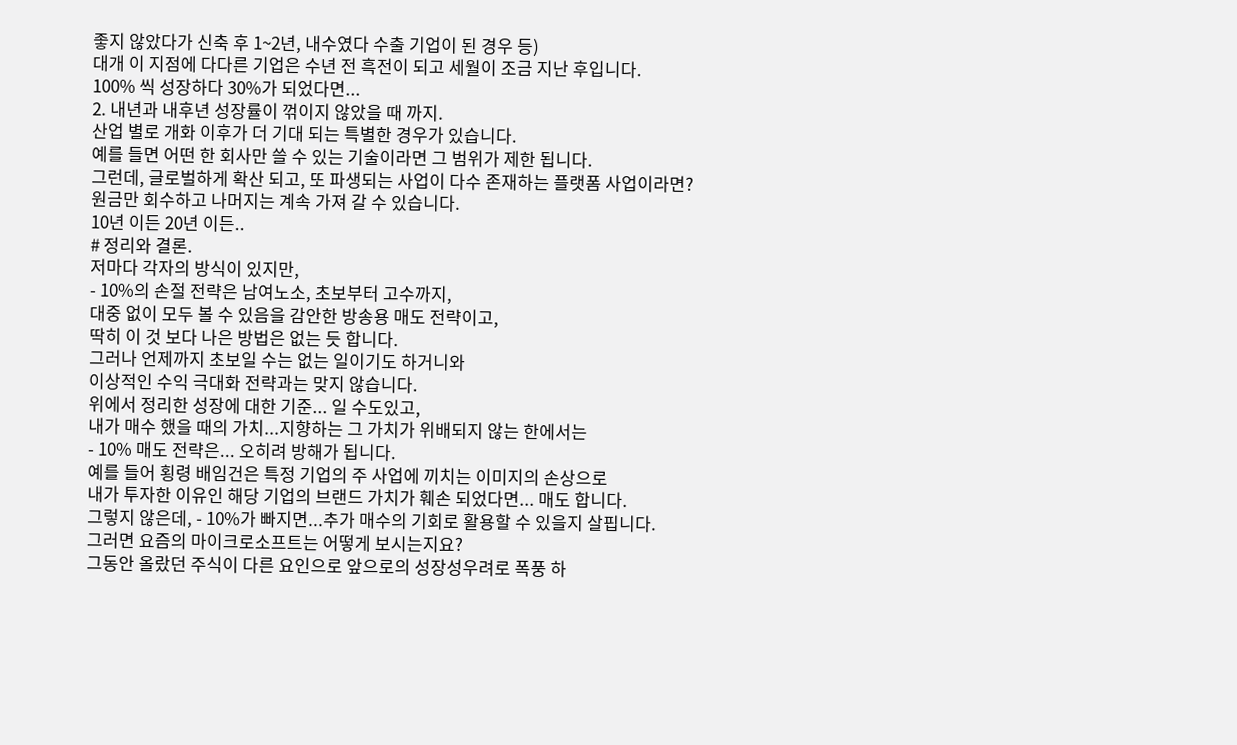좋지 않았다가 신축 후 1~2년, 내수였다 수출 기업이 된 경우 등)
대개 이 지점에 다다른 기업은 수년 전 흑전이 되고 세월이 조금 지난 후입니다.
100% 씩 성장하다 30%가 되었다면...
2. 내년과 내후년 성장률이 꺾이지 않았을 때 까지.
산업 별로 개화 이후가 더 기대 되는 특별한 경우가 있습니다.
예를 들면 어떤 한 회사만 쓸 수 있는 기술이라면 그 범위가 제한 됩니다.
그런데, 글로벌하게 확산 되고, 또 파생되는 사업이 다수 존재하는 플랫폼 사업이라면?
원금만 회수하고 나머지는 계속 가져 갈 수 있습니다.
10년 이든 20년 이든..
# 정리와 결론.
저마다 각자의 방식이 있지만,
- 10%의 손절 전략은 남여노소, 초보부터 고수까지,
대중 없이 모두 볼 수 있음을 감안한 방송용 매도 전략이고,
딱히 이 것 보다 나은 방법은 없는 듯 합니다.
그러나 언제까지 초보일 수는 없는 일이기도 하거니와
이상적인 수익 극대화 전략과는 맞지 않습니다.
위에서 정리한 성장에 대한 기준... 일 수도있고,
내가 매수 했을 때의 가치...지향하는 그 가치가 위배되지 않는 한에서는
- 10% 매도 전략은... 오히려 방해가 됩니다.
예를 들어 횡령 배임건은 특정 기업의 주 사업에 끼치는 이미지의 손상으로
내가 투자한 이유인 해당 기업의 브랜드 가치가 훼손 되었다면... 매도 합니다.
그렇지 않은데, - 10%가 빠지면...추가 매수의 기회로 활용할 수 있을지 살핍니다.
그러면 요즘의 마이크로소프트는 어떻게 보시는지요?
그동안 올랐던 주식이 다른 요인으로 앞으로의 성장성우려로 폭풍 하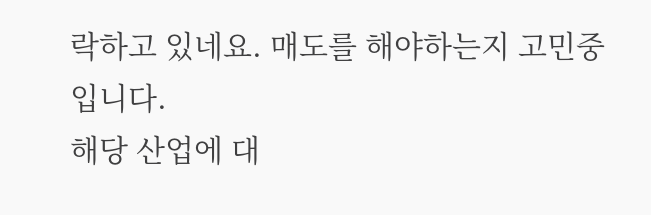락하고 있네요. 매도를 해야하는지 고민중입니다.
해당 산업에 대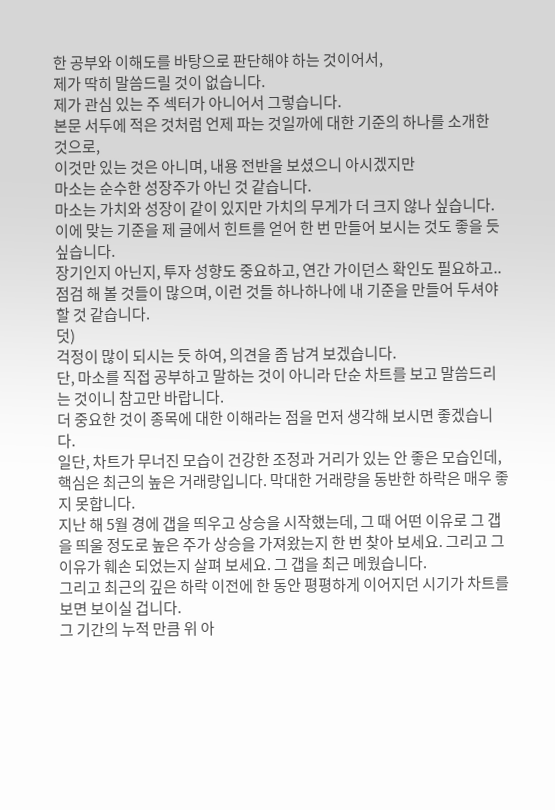한 공부와 이해도를 바탕으로 판단해야 하는 것이어서,
제가 딱히 말씀드릴 것이 없습니다.
제가 관심 있는 주 섹터가 아니어서 그렇습니다.
본문 서두에 적은 것처럼 언제 파는 것일까에 대한 기준의 하나를 소개한 것으로,
이것만 있는 것은 아니며, 내용 전반을 보셨으니 아시겠지만
마소는 순수한 성장주가 아닌 것 같습니다.
마소는 가치와 성장이 같이 있지만 가치의 무게가 더 크지 않나 싶습니다.
이에 맞는 기준을 제 글에서 힌트를 얻어 한 번 만들어 보시는 것도 좋을 듯 싶습니다.
장기인지 아닌지, 투자 성향도 중요하고, 연간 가이던스 확인도 필요하고..
점검 해 볼 것들이 많으며, 이런 것들 하나하나에 내 기준을 만들어 두셔야 할 것 같습니다.
덧)
걱정이 많이 되시는 듯 하여, 의견을 좀 남겨 보겠습니다.
단, 마소를 직접 공부하고 말하는 것이 아니라 단순 차트를 보고 말씀드리는 것이니 참고만 바랍니다.
더 중요한 것이 종목에 대한 이해라는 점을 먼저 생각해 보시면 좋겠습니다.
일단, 차트가 무너진 모습이 건강한 조정과 거리가 있는 안 좋은 모습인데, 핵심은 최근의 높은 거래량입니다. 막대한 거래량을 동반한 하락은 매우 좋지 못합니다.
지난 해 5월 경에 갭을 띄우고 상승을 시작했는데, 그 때 어떤 이유로 그 갭을 띄울 정도로 높은 주가 상승을 가져왔는지 한 번 찾아 보세요. 그리고 그 이유가 훼손 되었는지 살펴 보세요. 그 갭을 최근 메웠습니다.
그리고 최근의 깊은 하락 이전에 한 동안 평평하게 이어지던 시기가 차트를 보면 보이실 겁니다.
그 기간의 누적 만큼 위 아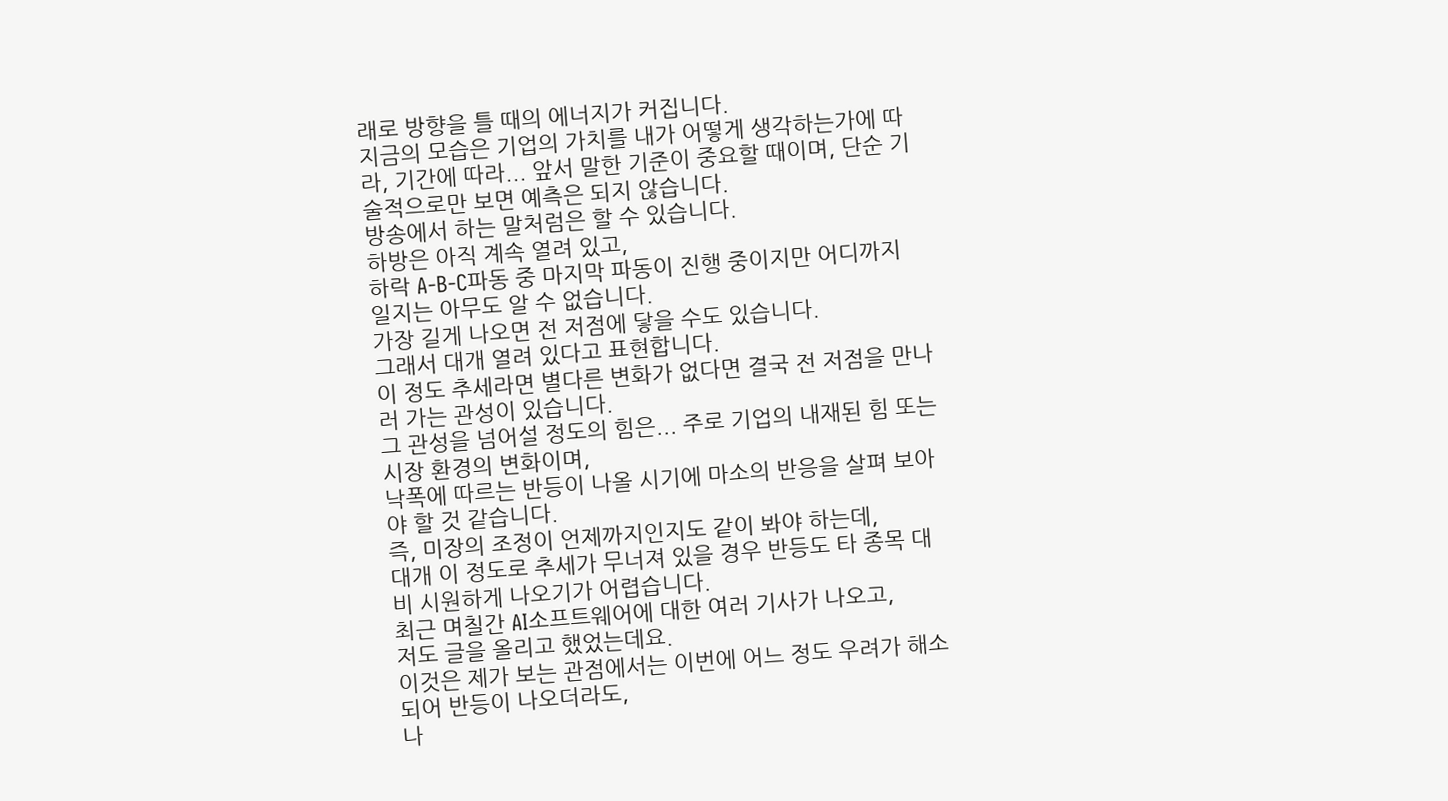래로 방향을 틀 때의 에너지가 커집니다.
지금의 모습은 기업의 가치를 내가 어떻게 생각하는가에 따라, 기간에 따라... 앞서 말한 기준이 중요할 때이며, 단순 기술적으로만 보면 예측은 되지 않습니다.
방송에서 하는 말처럼은 할 수 있습니다.
하방은 아직 계속 열려 있고,
하락 A-B-C파동 중 마지막 파동이 진행 중이지만 어디까지 일지는 아무도 알 수 없습니다.
가장 길게 나오면 전 저점에 닿을 수도 있습니다.
그래서 대개 열려 있다고 표현합니다.
이 정도 추세라면 별다른 변화가 없다면 결국 전 저점을 만나러 가는 관성이 있습니다.
그 관성을 넘어설 정도의 힘은... 주로 기업의 내재된 힘 또는 시장 환경의 변화이며,
낙폭에 따르는 반등이 나올 시기에 마소의 반응을 살펴 보아야 할 것 같습니다.
즉, 미장의 조정이 언제까지인지도 같이 봐야 하는데,
대개 이 정도로 추세가 무너져 있을 경우 반등도 타 종목 대비 시원하게 나오기가 어렵습니다.
최근 며칠간 AI소프트웨어에 대한 여러 기사가 나오고,
저도 글을 올리고 했었는데요.
이것은 제가 보는 관점에서는 이번에 어느 정도 우려가 해소 되어 반등이 나오더라도,
나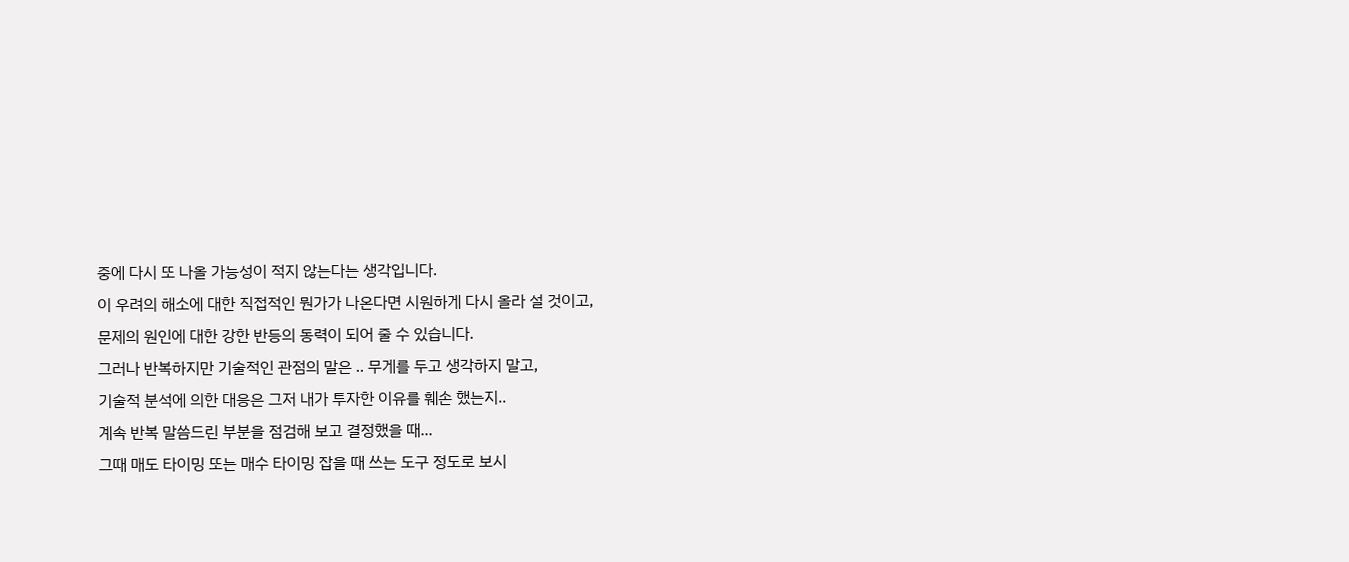중에 다시 또 나올 가능성이 적지 않는다는 생각입니다.
이 우려의 해소에 대한 직접적인 뭔가가 나온다면 시원하게 다시 올라 설 것이고,
문제의 원인에 대한 강한 반등의 동력이 되어 줄 수 있습니다.
그러나 반복하지만 기술적인 관점의 말은 .. 무게를 두고 생각하지 말고,
기술적 분석에 의한 대응은 그저 내가 투자한 이유를 훼손 했는지..
계속 반복 말씀드린 부분을 점검해 보고 결정했을 때...
그때 매도 타이밍 또는 매수 타이밍 잡을 때 쓰는 도구 정도로 보시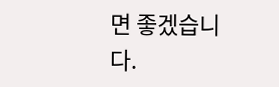면 좋겠습니다.